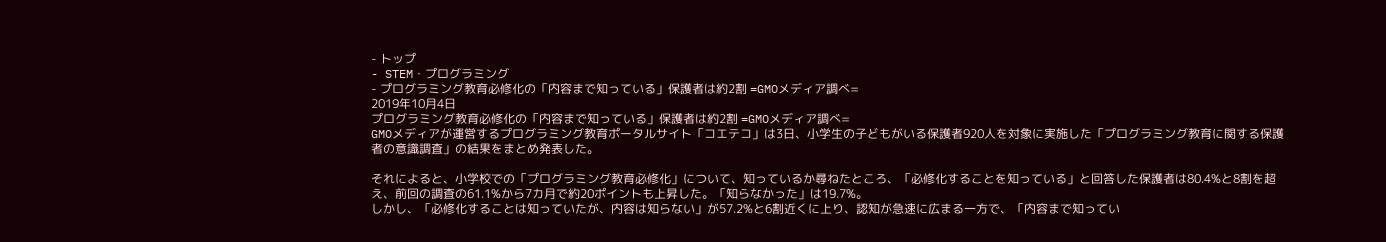- トップ
- STEM・プログラミング
- プログラミング教育必修化の「内容まで知っている」保護者は約2割 =GMOメディア調べ=
2019年10月4日
プログラミング教育必修化の「内容まで知っている」保護者は約2割 =GMOメディア調べ=
GMOメディアが運営するプログラミング教育ポータルサイト「コエテコ」は3日、小学生の子どもがいる保護者920人を対象に実施した「プログラミング教育に関する保護者の意識調査」の結果をまとめ発表した。

それによると、小学校での「プログラミング教育必修化」について、知っているか尋ねたところ、「必修化することを知っている」と回答した保護者は80.4%と8割を超え、前回の調査の61.1%から7カ月で約20ポイントも上昇した。「知らなかった」は19.7%。
しかし、「必修化することは知っていたが、内容は知らない」が57.2%と6割近くに上り、認知が急速に広まる一方で、「内容まで知ってい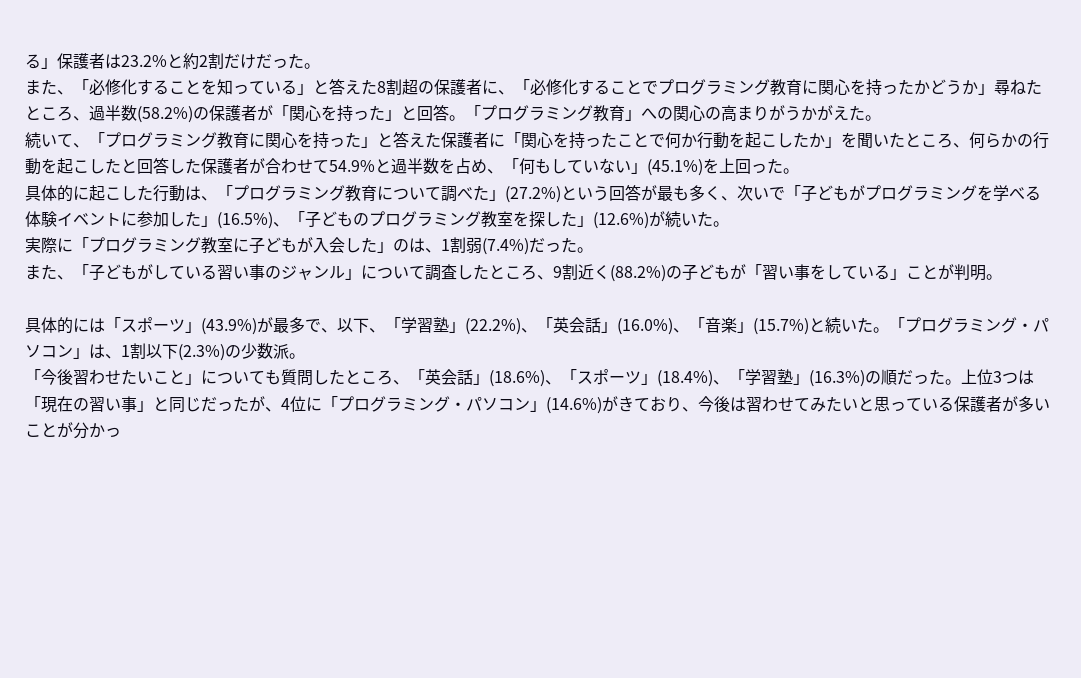る」保護者は23.2%と約2割だけだった。
また、「必修化することを知っている」と答えた8割超の保護者に、「必修化することでプログラミング教育に関心を持ったかどうか」尋ねたところ、過半数(58.2%)の保護者が「関心を持った」と回答。「プログラミング教育」への関心の高まりがうかがえた。
続いて、「プログラミング教育に関心を持った」と答えた保護者に「関心を持ったことで何か行動を起こしたか」を聞いたところ、何らかの行動を起こしたと回答した保護者が合わせて54.9%と過半数を占め、「何もしていない」(45.1%)を上回った。
具体的に起こした行動は、「プログラミング教育について調べた」(27.2%)という回答が最も多く、次いで「子どもがプログラミングを学べる体験イベントに参加した」(16.5%)、「子どものプログラミング教室を探した」(12.6%)が続いた。
実際に「プログラミング教室に子どもが入会した」のは、1割弱(7.4%)だった。
また、「子どもがしている習い事のジャンル」について調査したところ、9割近く(88.2%)の子どもが「習い事をしている」ことが判明。

具体的には「スポーツ」(43.9%)が最多で、以下、「学習塾」(22.2%)、「英会話」(16.0%)、「音楽」(15.7%)と続いた。「プログラミング・パソコン」は、1割以下(2.3%)の少数派。
「今後習わせたいこと」についても質問したところ、「英会話」(18.6%)、「スポーツ」(18.4%)、「学習塾」(16.3%)の順だった。上位3つは「現在の習い事」と同じだったが、4位に「プログラミング・パソコン」(14.6%)がきており、今後は習わせてみたいと思っている保護者が多いことが分かっ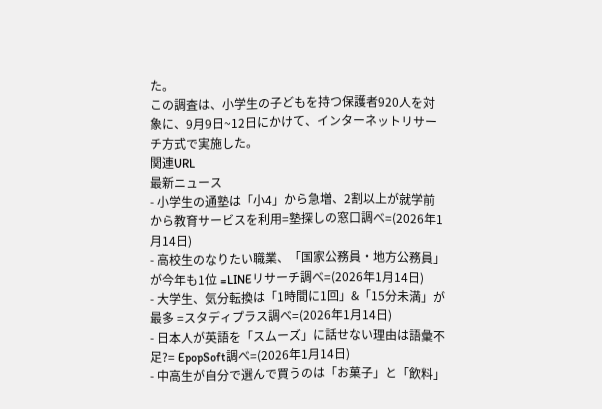た。
この調査は、小学生の子どもを持つ保護者920人を対象に、9月9日~12日にかけて、インターネットリサーチ方式で実施した。
関連URL
最新ニュース
- 小学生の通塾は「小4」から急増、2割以上が就学前から教育サービスを利用=塾探しの窓口調べ=(2026年1月14日)
- 高校生のなりたい職業、「国家公務員・地方公務員」が今年も1位 =LINEリサーチ調べ=(2026年1月14日)
- 大学生、気分転換は「1時間に1回」&「15分未満」が最多 =スタディプラス調べ=(2026年1月14日)
- 日本人が英語を「スムーズ」に話せない理由は語彙不足?= EpopSoft調べ=(2026年1月14日)
- 中高生が自分で選んで買うのは「お菓子」と「飲料」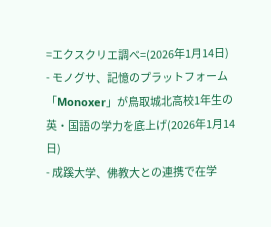=エクスクリエ調べ=(2026年1月14日)
- モノグサ、記憶のプラットフォーム「Monoxer」が鳥取城北高校1年生の英・国語の学力を底上げ(2026年1月14日)
- 成蹊大学、佛教大との連携で在学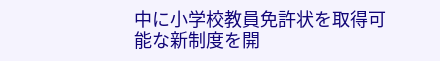中に小学校教員免許状を取得可能な新制度を開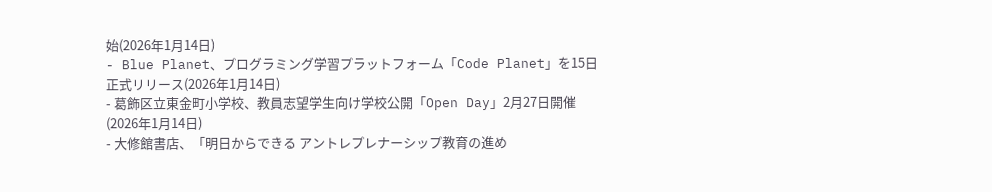始(2026年1月14日)
- Blue Planet、プログラミング学習プラットフォーム「Code Planet」を15日正式リリース(2026年1月14日)
- 葛飾区立東金町小学校、教員志望学生向け学校公開「Open Day」2月27日開催(2026年1月14日)
- 大修館書店、「明日からできる アントレプレナーシップ教育の進め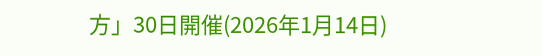方」30日開催(2026年1月14日)